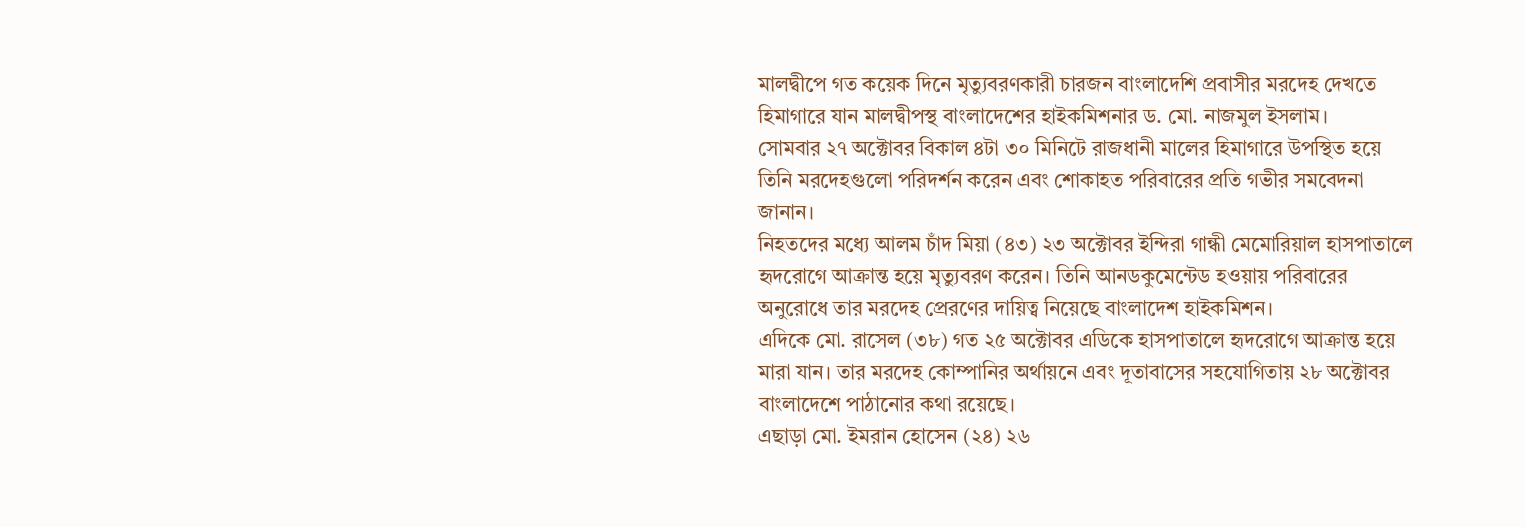মালদ্বীপে গত কয়েক দিনে মৃত্যুবরণকারী চারজন বাংলাদেশি প্রবাসীর মরদেহ দেখতে হিমাগারে যান মালদ্বীপস্থ বাংলাদেশের হাইকমিশনার ড. মো. নাজমুল ইসলাম।
সোমবার ২৭ অক্টোবর বিকাল ৪টা ৩০ মিনিটে রাজধানী মালের হিমাগারে উপস্থিত হয়ে তিনি মরদেহগুলো পরিদর্শন করেন এবং শোকাহত পরিবারের প্রতি গভীর সমবেদনা জানান।
নিহতদের মধ্যে আলম চাঁদ মিয়া (৪৩) ২৩ অক্টোবর ইন্দিরা গান্ধী মেমোরিয়াল হাসপাতালে হৃদরোগে আক্রান্ত হয়ে মৃত্যুবরণ করেন। তিনি আনডকুমেন্টেড হওয়ায় পরিবারের অনুরোধে তার মরদেহ প্রেরণের দায়িত্ব নিয়েছে বাংলাদেশ হাইকমিশন।
এদিকে মো. রাসেল (৩৮) গত ২৫ অক্টোবর এডিকে হাসপাতালে হৃদরোগে আক্রান্ত হয়ে মারা যান। তার মরদেহ কোম্পানির অর্থায়নে এবং দূতাবাসের সহযোগিতায় ২৮ অক্টোবর বাংলাদেশে পাঠানোর কথা রয়েছে।
এছাড়া মো. ইমরান হোসেন (২৪) ২৬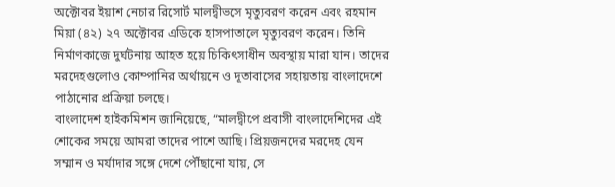অক্টোবর ইয়াশ নেচার রিসোর্ট মালদ্বীভসে মৃত্যুবরণ করেন এবং রহমান মিয়া (৪২) ২৭ অক্টোবর এডিকে হাসপাতালে মৃত্যুবরণ করেন। তিনি নির্মাণকাজে দুর্ঘটনায় আহত হয়ে চিকিৎসাধীন অবস্থায় মারা যান। তাদের মরদেহগুলোও কোম্পানির অর্থায়নে ও দূতাবাসের সহায়তায় বাংলাদেশে পাঠানোর প্রক্রিয়া চলছে।
বাংলাদেশ হাইকমিশন জানিয়েছে, “মালদ্বীপে প্রবাসী বাংলাদেশিদের এই শোকের সময়ে আমরা তাদের পাশে আছি। প্রিয়জনদের মরদেহ যেন সম্মান ও মর্যাদার সঙ্গে দেশে পৌঁছানো যায়, সে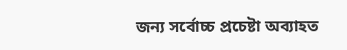জন্য সর্বোচ্চ প্রচেষ্টা অব্যাহত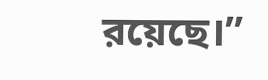রয়েছে।”